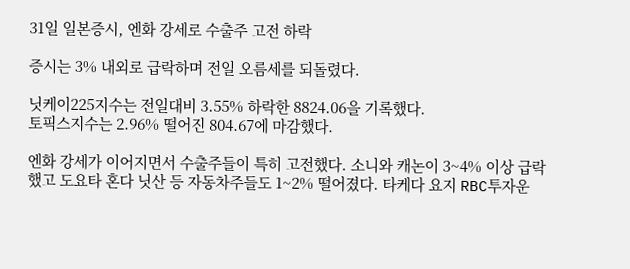31일 일본증시, 엔화 강세로 수출주 고전 하락

증시는 3% 내외로 급락하며 전일 오름세를 되돌렸다.

닛케이225지수는 전일대비 3.55% 하락한 8824.06을 기록했다.
토픽스지수는 2.96% 떨어진 804.67에 마감했다.

엔화 강세가 이어지면서 수출주들이 특히 고전했다. 소니와 캐논이 3~4% 이상 급락했고 도요타 혼다 닛산 등 자동차주들도 1~2% 떨어졌다. 타케다 요지 RBC투자운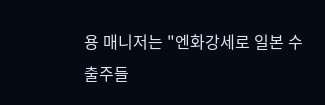용 매니저는 "엔화강세로 일본 수출주들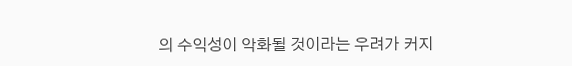의 수익성이 악화될 것이라는 우려가 커지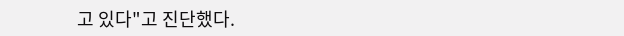고 있다"고 진단했다.